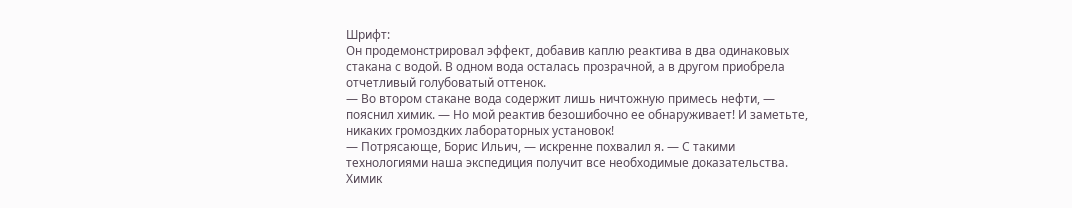Шрифт:
Он продемонстрировал эффект, добавив каплю реактива в два одинаковых стакана с водой. В одном вода осталась прозрачной, а в другом приобрела отчетливый голубоватый оттенок.
— Во втором стакане вода содержит лишь ничтожную примесь нефти, — пояснил химик. — Но мой реактив безошибочно ее обнаруживает! И заметьте, никаких громоздких лабораторных установок!
— Потрясающе, Борис Ильич, — искренне похвалил я. — С такими технологиями наша экспедиция получит все необходимые доказательства.
Химик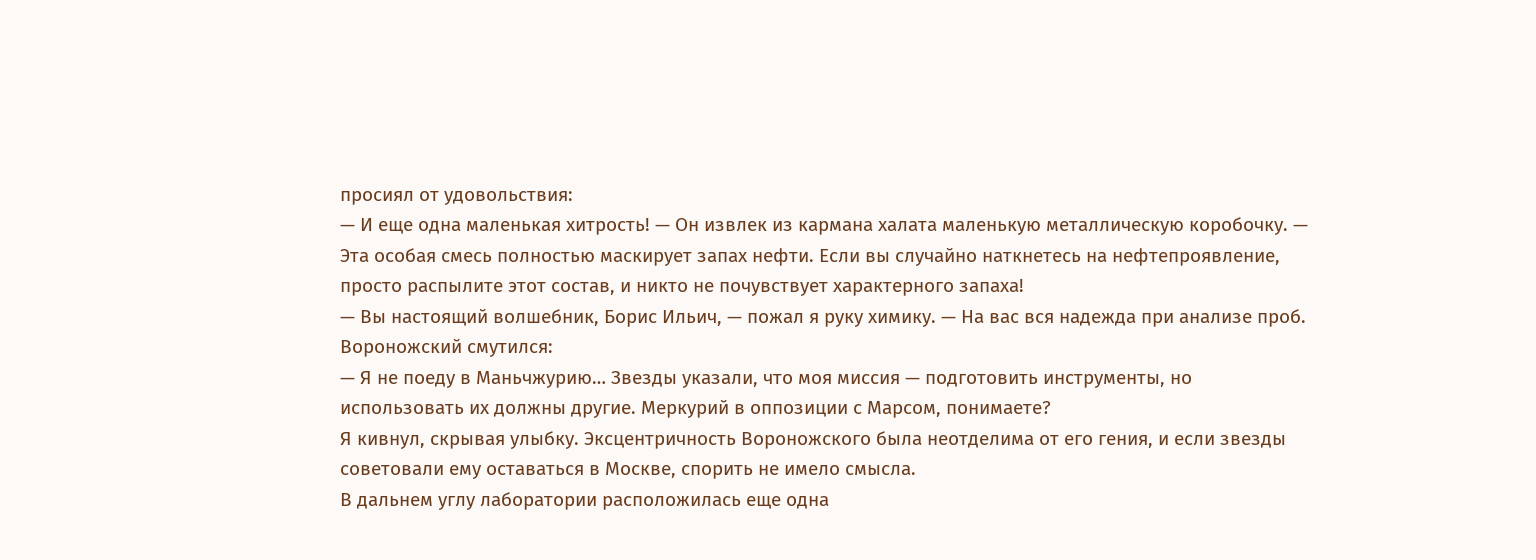просиял от удовольствия:
— И еще одна маленькая хитрость! — Он извлек из кармана халата маленькую металлическую коробочку. — Эта особая смесь полностью маскирует запах нефти. Если вы случайно наткнетесь на нефтепроявление, просто распылите этот состав, и никто не почувствует характерного запаха!
— Вы настоящий волшебник, Борис Ильич, — пожал я руку химику. — На вас вся надежда при анализе проб.
Вороножский смутился:
— Я не поеду в Маньчжурию… Звезды указали, что моя миссия — подготовить инструменты, но использовать их должны другие. Меркурий в оппозиции с Марсом, понимаете?
Я кивнул, скрывая улыбку. Эксцентричность Вороножского была неотделима от его гения, и если звезды советовали ему оставаться в Москве, спорить не имело смысла.
В дальнем углу лаборатории расположилась еще одна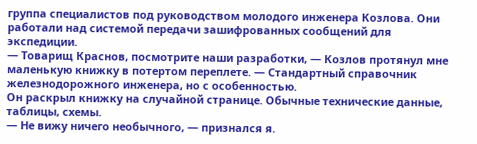группа специалистов под руководством молодого инженера Козлова. Они работали над системой передачи зашифрованных сообщений для экспедиции.
— Товарищ Краснов, посмотрите наши разработки, — Козлов протянул мне маленькую книжку в потертом переплете. — Стандартный справочник железнодорожного инженера, но с особенностью.
Он раскрыл книжку на случайной странице. Обычные технические данные, таблицы, схемы.
— Не вижу ничего необычного, — признался я.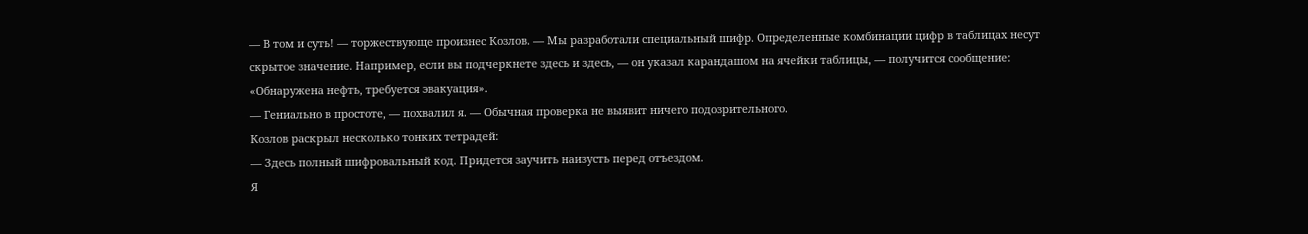— В том и суть! — торжествующе произнес Козлов. — Мы разработали специальный шифр. Определенные комбинации цифр в таблицах несут скрытое значение. Например, если вы подчеркнете здесь и здесь, — он указал карандашом на ячейки таблицы, — получится сообщение: «Обнаружена нефть, требуется эвакуация».
— Гениально в простоте, — похвалил я. — Обычная проверка не выявит ничего подозрительного.
Козлов раскрыл несколько тонких тетрадей:
— Здесь полный шифровальный код. Придется заучить наизусть перед отъездом.
Я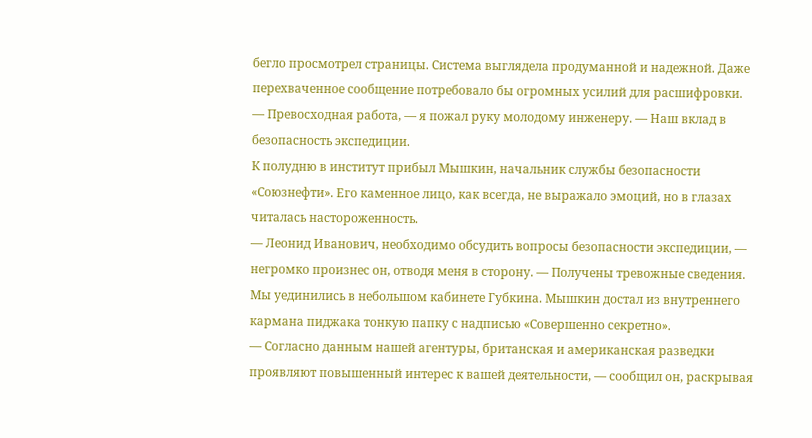бегло просмотрел страницы. Система выглядела продуманной и надежной. Даже перехваченное сообщение потребовало бы огромных усилий для расшифровки.
— Превосходная работа, — я пожал руку молодому инженеру. — Наш вклад в безопасность экспедиции.
К полудню в институт прибыл Мышкин, начальник службы безопасности «Союзнефти». Его каменное лицо, как всегда, не выражало эмоций, но в глазах читалась настороженность.
— Леонид Иванович, необходимо обсудить вопросы безопасности экспедиции, — негромко произнес он, отводя меня в сторону. — Получены тревожные сведения.
Мы уединились в небольшом кабинете Губкина. Мышкин достал из внутреннего кармана пиджака тонкую папку с надписью «Совершенно секретно».
— Согласно данным нашей агентуры, британская и американская разведки проявляют повышенный интерес к вашей деятельности, — сообщил он, раскрывая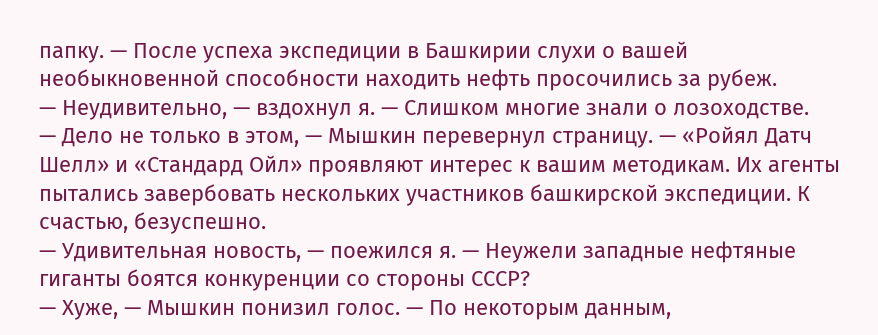папку. — После успеха экспедиции в Башкирии слухи о вашей необыкновенной способности находить нефть просочились за рубеж.
— Неудивительно, — вздохнул я. — Слишком многие знали о лозоходстве.
— Дело не только в этом, — Мышкин перевернул страницу. — «Ройял Датч Шелл» и «Стандард Ойл» проявляют интерес к вашим методикам. Их агенты пытались завербовать нескольких участников башкирской экспедиции. К счастью, безуспешно.
— Удивительная новость, — поежился я. — Неужели западные нефтяные гиганты боятся конкуренции со стороны СССР?
— Хуже, — Мышкин понизил голос. — По некоторым данным,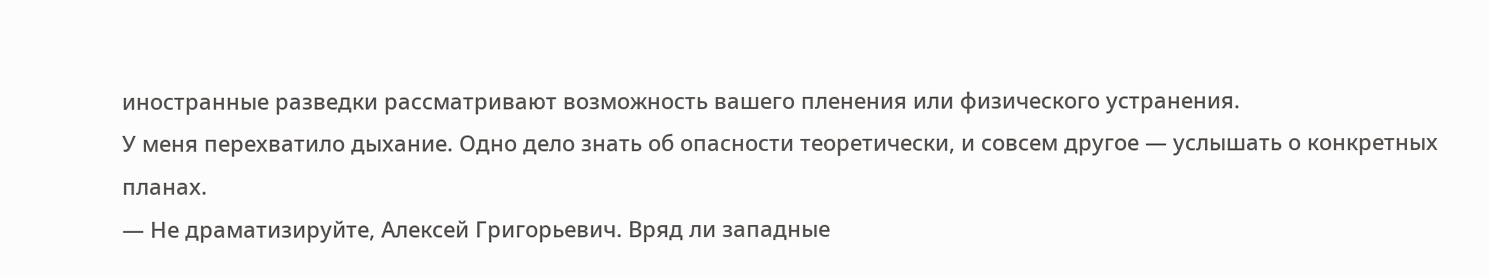иностранные разведки рассматривают возможность вашего пленения или физического устранения.
У меня перехватило дыхание. Одно дело знать об опасности теоретически, и совсем другое — услышать о конкретных планах.
— Не драматизируйте, Алексей Григорьевич. Вряд ли западные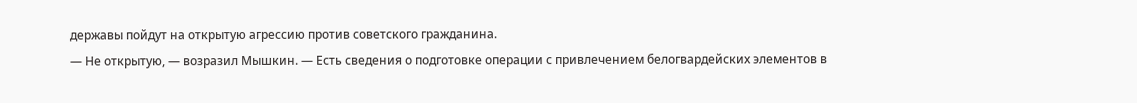державы пойдут на открытую агрессию против советского гражданина.
— Не открытую, — возразил Мышкин. — Есть сведения о подготовке операции с привлечением белогвардейских элементов в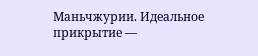Маньчжурии. Идеальное прикрытие —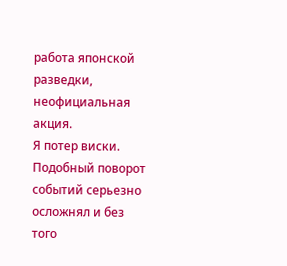работа японской разведки, неофициальная акция.
Я потер виски. Подобный поворот событий серьезно осложнял и без того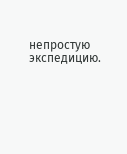непростую экспедицию.